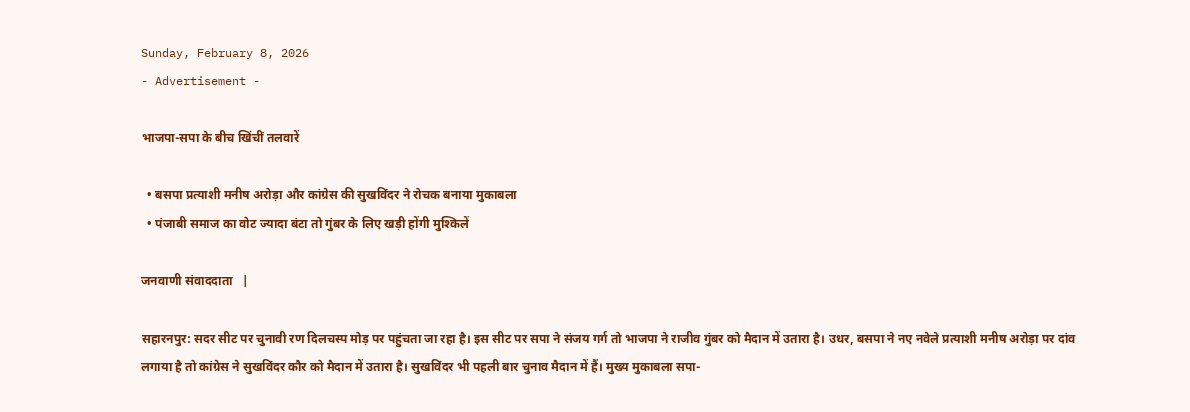Sunday, February 8, 2026
- Advertisement -

भाजपा-सपा के बीच खिंचीं तलवारें

  • बसपा प्रत्याशी मनीष अरोड़ा और कांग्रेस की सुखविंदर ने रोचक बनाया मुकाबला
  • पंजाबी समाज का वोट ज्यादा बंटा तो गुंबर के लिए खड़ी होंगी मुश्किलें

जनवाणी संवाददाता   |

सहारनपुर: सदर सीट पर चुनावी रण दिलचस्प मोड़ पर पहुंचता जा रहा है। इस सीट पर सपा ने संजय गर्ग तो भाजपा ने राजीव गुंबर को मैदान में उतारा है। उधर, बसपा ने नए नवेले प्रत्याशी मनीष अरोड़ा पर दांव लगाया है तो कांग्रेस ने सुखविंदर कौर को मैदान में उतारा है। सुखविंदर भी पहली बार चुनाव मैदान में हैं। मुख्य मुकाबला सपा-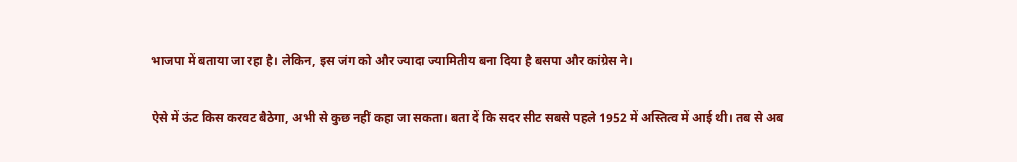भाजपा में बताया जा रहा है। लेकिन, इस जंग को और ज्यादा ज्यामितीय बना दिया है बसपा और कांग्रेस ने।

ऐसे में ऊंट किस करवट बैठेगा, अभी से कुछ नहीं कहा जा सकता। बता दें कि सदर सीट सबसे पहले 1952 में अस्तित्व में आई थी। तब से अब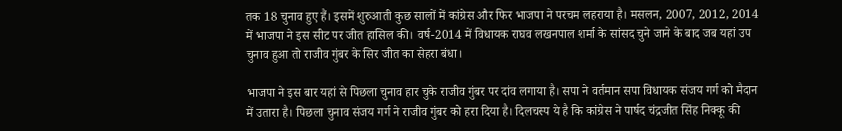तक 18 चुनाव हुए हैं। इसमें शुरुआती कुछ सालों में कांग्रेस और फिर भाजपा ने परचम लहराया है। मसलन, 2007, 2012, 2014 में भाजपा ने इस सीट पर जीत हासिल की। वर्ष-2014 में विधायक राघव लखनपाल शर्मा के सांसद चुने जाने के बाद जब यहां उप चुनाव हुआ तो राजीव गुंबर के सिर जीत का सेहरा बंधा।

भाजपा ने इस बार यहां से पिछला चुनाव हार चुके राजीव गुंबर पर दांव लगाया है। सपा ने वर्तमान सपा विधायक संजय गर्ग को मैदान में उतारा है। पिछला चुनाव संजय गर्ग ने राजीव गुंबर को हरा दिया है। दिलचस्प ये है कि कांग्रेस ने पार्षद चंद्रजीत सिंह निक्कू की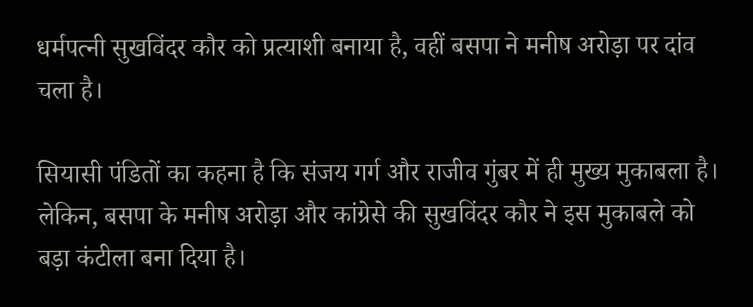धर्मपत्नी सुखविंदर कौर को प्रत्याशी बनाया है, वहीं बसपा ने मनीष अरोड़ा पर दांव चला है।

सियासी पंडितों का कहना है कि संजय गर्ग और राजीव गुंबर में ही मुख्य मुकाबला है। लेकिन, बसपा के मनीष अरोड़ा और कांग्रेसे की सुखविंदर कौर ने इस मुकाबले को बड़ा कंटीला बना दिया है।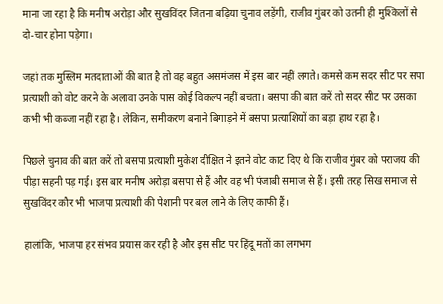माना जा रहा है कि मनीष अरोड़ा और सुखविंदर जितना बढ़िया चुनाव लड़ेंगी, राजीव गुंबर को उतनी ही मुश्किलों से दो-चार होना पड़ेगा।

जहां तक मुस्लिम मतदाताओं की बात है तो वह बहुत असमंजस में इस बार नहीं लगते। कमसे कम सदर सीट पर सपा प्रत्याशी को वोट करने के अलावा उनके पास कोई विकल्प नहीं बचता। बसपा की बात करें तो सदर सीट पर उसका कभी भी कब्जा नहीं रहा है। लेकिन, समीकरण बनाने बिगाड़ने में बसपा प्रत्याशियों का बड़ा हाथ रहा है।

पिछले चुनाव की बात करें तो बसपा प्रत्याशी मुकेश दीक्षित ने इतने वोट काट दिए थे कि राजीव गुंबर को पराजय की पीड़ा सहनी पड़ गई। इस बार मनीष अरोड़ा बसपा से हैं और वह भी पंजाबी समाज से हैं। इसी तरह सिख समाज से सुखविंदर कौर भी भाजपा प्रत्याशी की पेशानी पर बल लाने के लिए काफी हैं।

हालांकि, भाजपा हर संभव प्रयास कर रही है और इस सीट पर हिंदू मतों का लगभग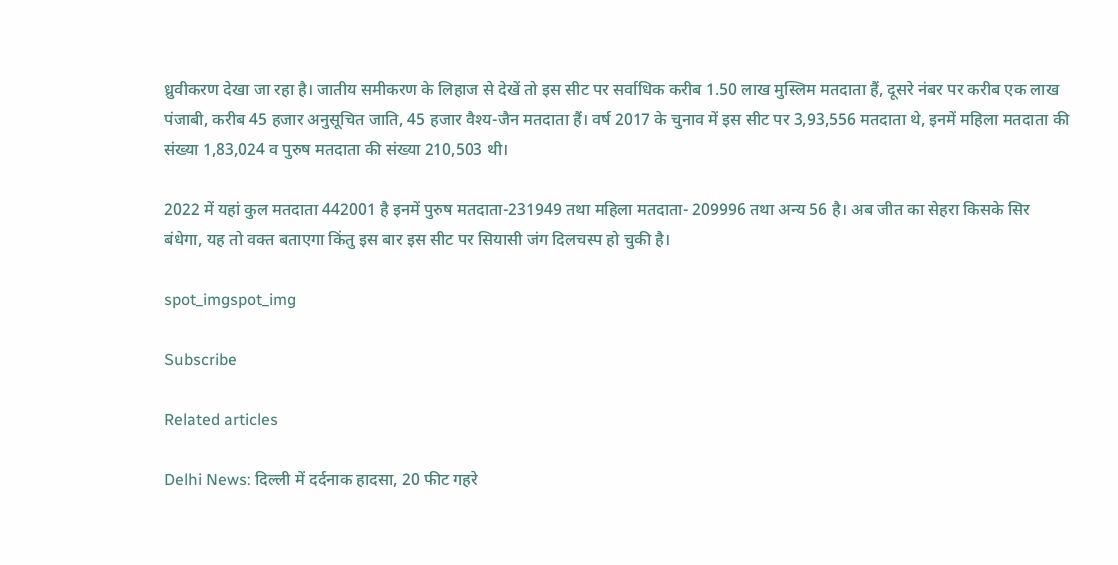ध्रुवीकरण देखा जा रहा है। जातीय समीकरण के लिहाज से देखें तो इस सीट पर सर्वाधिक करीब 1.50 लाख मुस्लिम मतदाता हैं, दूसरे नंबर पर करीब एक लाख पंजाबी, करीब 45 हजार अनुसूचित जाति, 45 हजार वैश्य-जैन मतदाता हैं। वर्ष 2017 के चुनाव में इस सीट पर 3,93,556 मतदाता थे, इनमें महिला मतदाता की संख्या 1,83,024 व पुरुष मतदाता की संख्या 210,503 थी।

2022 में यहां कुल मतदाता 442001 है इनमें पुरुष मतदाता-231949 तथा महिला मतदाता- 209996 तथा अन्य 56 है। अब जीत का सेहरा किसके सिर बंधेगा, यह तो वक्त बताएगा किंतु इस बार इस सीट पर सियासी जंग दिलचस्प हो चुकी है।

spot_imgspot_img

Subscribe

Related articles

Delhi News: दिल्ली में दर्दनाक हादसा, 20 फीट गहरे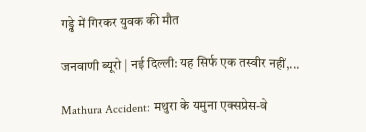गड्ढे में गिरकर युवक की मौत

जनवाणी ब्यूरो | नई दिल्ली: यह सिर्फ एक तस्वीर नहीं,...

Mathura Accident: मथुरा के यमुना एक्सप्रेस-वे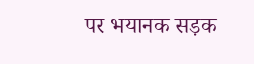पर भयानक सड़क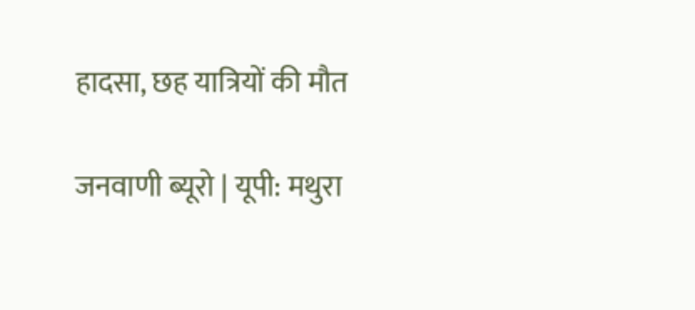हादसा, छह यात्रियों की मौत

जनवाणी ब्यूरो | यूपी: मथुरा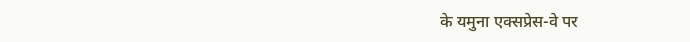के यमुना एक्सप्रेस-वे पर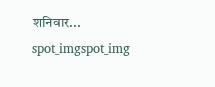शनिवार...
spot_imgspot_img